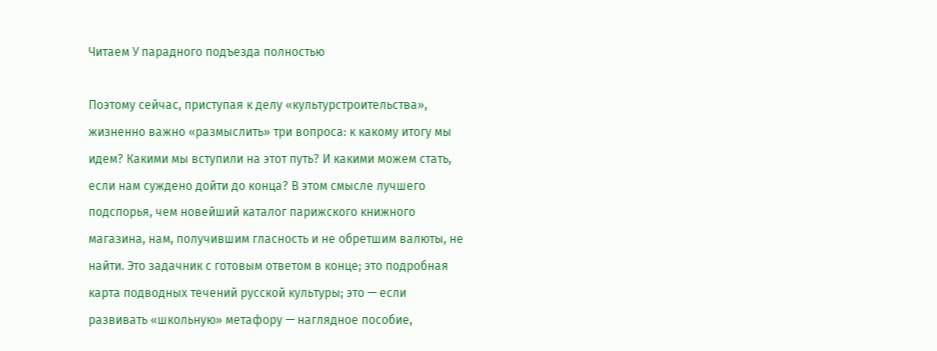Читаем У парадного подъезда полностью

Поэтому сейчас, приступая к делу «культурстроительства», жизненно важно «размыслить» три вопроса: к какому итогу мы идем? Какими мы вступили на этот путь? И какими можем стать, если нам суждено дойти до конца? В этом смысле лучшего подспорья, чем новейший каталог парижского книжного магазина, нам, получившим гласность и не обретшим валюты, не найти. Это задачник с готовым ответом в конце; это подробная карта подводных течений русской культуры; это — если развивать «школьную» метафору — наглядное пособие,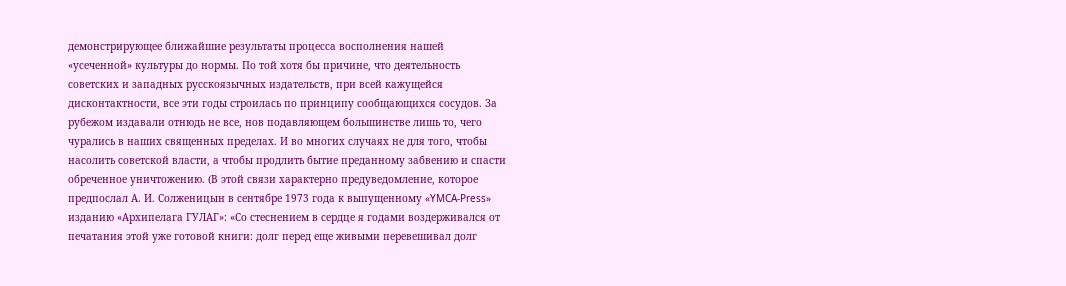демонстрирующее ближайшие результаты процесса восполнения нашей «усеченной» культуры до нормы. По той хотя бы причине, что деятельность советских и западных русскоязычных издательств, при всей кажущейся дисконтактности, все эти годы строилась по принципу сообщающихся сосудов. За рубежом издавали отнюдь не все, нов подавляющем большинстве лишь то, чего чурались в наших священных пределах. И во многих случаях не для того, чтобы насолить советской власти, а чтобы продлить бытие преданному забвению и спасти обреченное уничтожению. (В этой связи характерно предуведомление, которое предпослал А. И. Солженицын в сентябре 1973 года к выпущенному «YMCA-Press» изданию «Архипелага ГУЛАГ»: «Со стеснением в сердце я годами воздерживался от печатания этой уже готовой книги: долг перед еще живыми перевешивал долг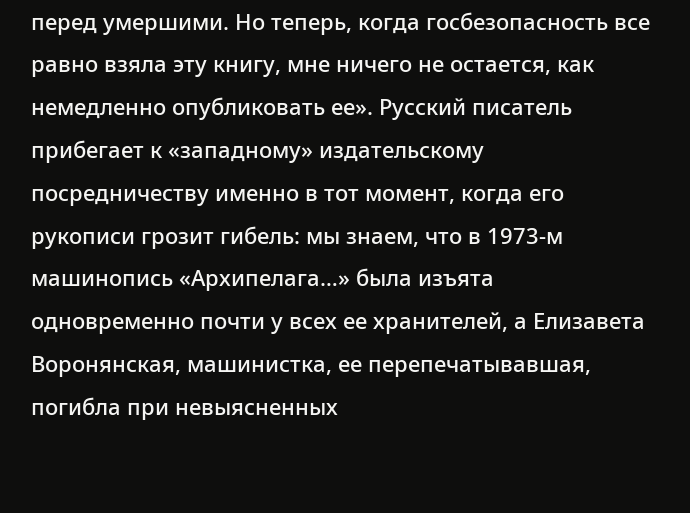перед умершими. Но теперь, когда госбезопасность все равно взяла эту книгу, мне ничего не остается, как немедленно опубликовать ее». Русский писатель прибегает к «западному» издательскому посредничеству именно в тот момент, когда его рукописи грозит гибель: мы знаем, что в 1973-м машинопись «Архипелага…» была изъята одновременно почти у всех ее хранителей, а Елизавета Воронянская, машинистка, ее перепечатывавшая, погибла при невыясненных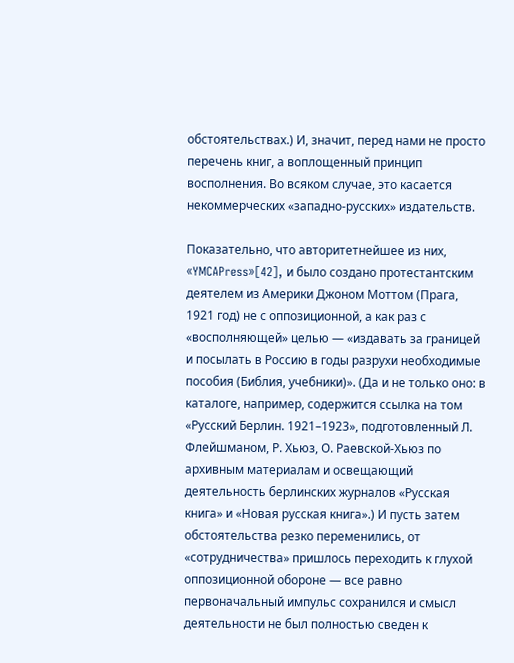обстоятельствах.) И, значит, перед нами не просто перечень книг, а воплощенный принцип восполнения. Во всяком случае, это касается некоммерческих «западно-русских» издательств.

Показательно, что авторитетнейшее из них, «YMCAPress»[42], и было создано протестантским деятелем из Америки Джоном Моттом (Прага, 1921 год) не с оппозиционной, а как раз с «восполняющей» целью — «издавать за границей и посылать в Россию в годы разрухи необходимые пособия (Библия, учебники)». (Да и не только оно: в каталоге, например, содержится ссылка на том «Русский Берлин. 1921–1923», подготовленный Л. Флейшманом, Р. Хьюз, О. Раевской-Хьюз по архивным материалам и освещающий деятельность берлинских журналов «Русская книга» и «Новая русская книга».) И пусть затем обстоятельства резко переменились, от «сотрудничества» пришлось переходить к глухой оппозиционной обороне — все равно первоначальный импульс сохранился и смысл деятельности не был полностью сведен к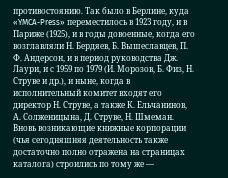противостоянию. Так было в Берлине, куда «YMCA-Press» переместилось в 1923 году, и в Париже (1925), и в годы довоенные, когда его возглавляли Н. Бердяев, Б. Вышеславцев, П. Ф. Андерсон, и в период руководства Дж. Лаури, и с 1959 по 1979 (И. Морозов, Б. Физ, Н. Струве и др.), и ныне, когда в исполнительный комитет входят его директор Н. Струве, а также К. Ельчанинов, А. Солженицына, Д. Струве, Н. Шмеман. Вновь возникающие книжные корпорации (чья сегодняшняя деятельность также достаточно полно отражена на страницах каталога) строились по тому же —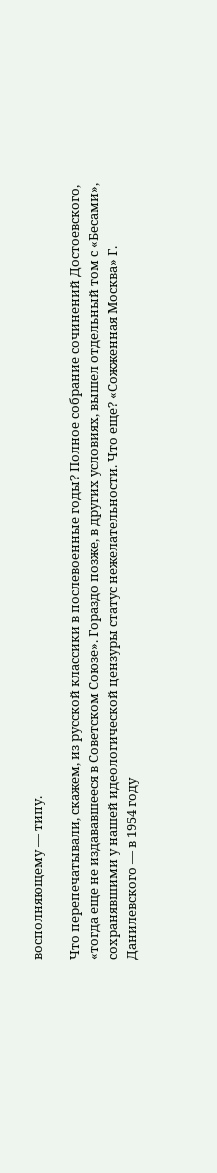восполняющему — типу.

Что перепечатывали, скажем, из русской классики в послевоенные годы? Полное собрание сочинений Достоевского, «тогда еще не издававшееся в Советском Союзе». Гораздо позже, в других условиях, вышел отдельный том с «Бесами», сохранявшими у нашей идеологической цензуры статус нежелательности. Что еще? «Сожженная Москва» Г. Данилевского — в 1954 году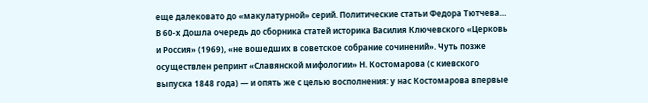еще далековато до «макулатурной» серий. Политические статьи Федора Тютчева… В 60-х Дошла очередь до сборника статей историка Василия Ключевского «Церковь и Россия» (1969), «не вошедших в советское собрание сочинений». Чуть позже осуществлен репринт «Славянской мифологии» Н. Костомарова (с киевского выпуска 1848 года) — и опять же с целью восполнения: у нас Костомарова впервые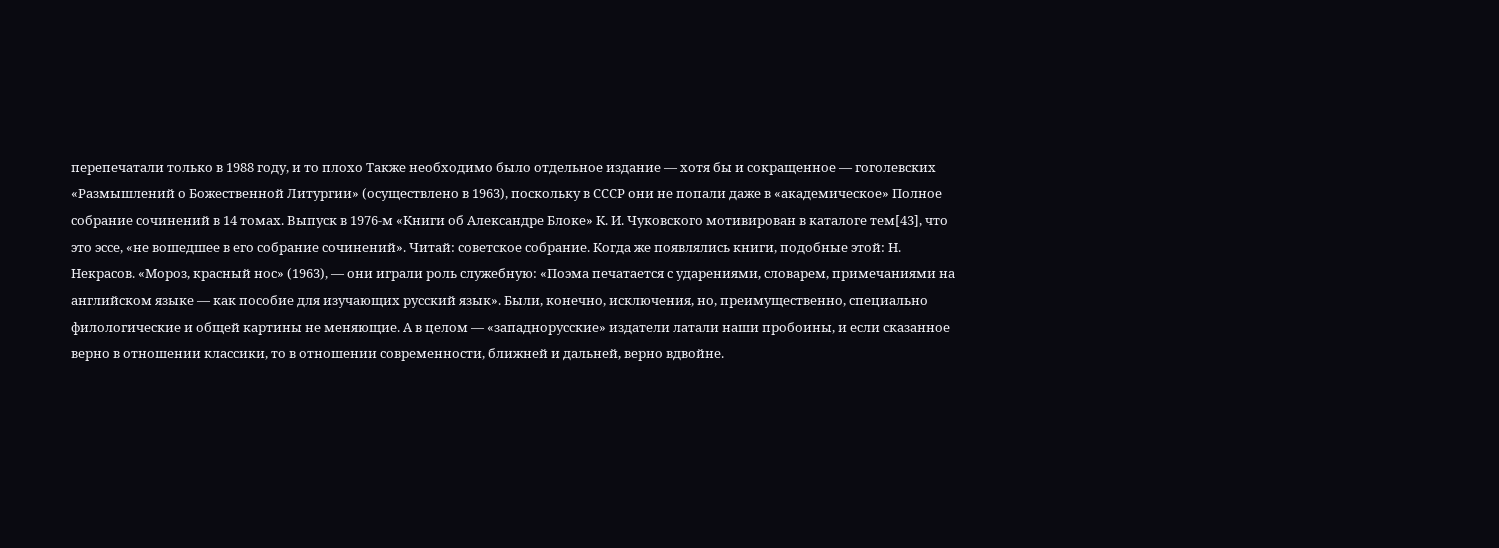перепечатали только в 1988 году, и то плохо Также необходимо было отдельное издание — хотя бы и сокращенное — гоголевских «Размышлений о Божественной Литургии» (осуществлено в 1963), поскольку в СССР они не попали даже в «академическое» Полное собрание сочинений в 14 томах. Выпуск в 1976-м «Книги об Александре Блоке» К. И. Чуковского мотивирован в каталоге тем[43], что это эссе, «не вошедшее в его собрание сочинений». Читай: советское собрание. Когда же появлялись книги, подобные этой: Н. Некрасов. «Мороз, красный нос» (1963), — они играли роль служебную: «Поэма печатается с ударениями, словарем, примечаниями на английском языке — как пособие для изучающих русский язык». Были, конечно, исключения, но, преимущественно, специально филологические и общей картины не меняющие. А в целом — «западнорусские» издатели латали наши пробоины, и если сказанное верно в отношении классики, то в отношении современности, ближней и дальней, верно вдвойне.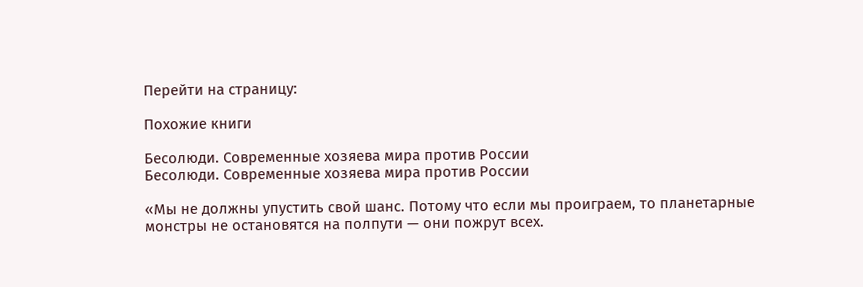Перейти на страницу:

Похожие книги

Бесолюди. Современные хозяева мира против России
Бесолюди. Современные хозяева мира против России

«Мы не должны упустить свой шанс. Потому что если мы проиграем, то планетарные монстры не остановятся на полпути — они пожрут всех.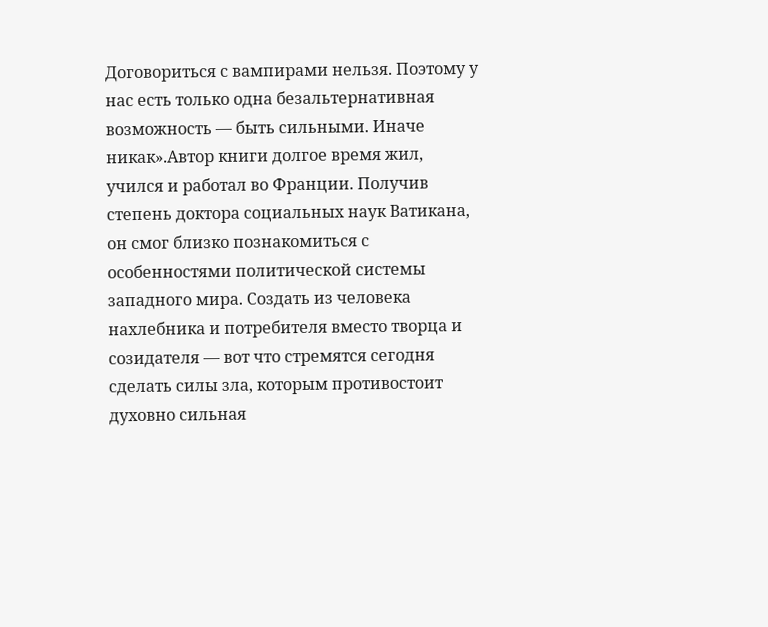Договориться с вампирами нельзя. Поэтому у нас есть только одна безальтернативная возможность — быть сильными. Иначе никак».Автор книги долгое время жил, учился и работал во Франции. Получив степень доктора социальных наук Ватикана, он смог близко познакомиться с особенностями политической системы западного мира. Создать из человека нахлебника и потребителя вместо творца и созидателя — вот что стремятся сегодня сделать силы зла, которым противостоит духовно сильная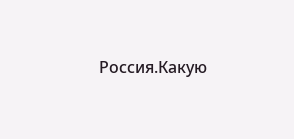Россия.Какую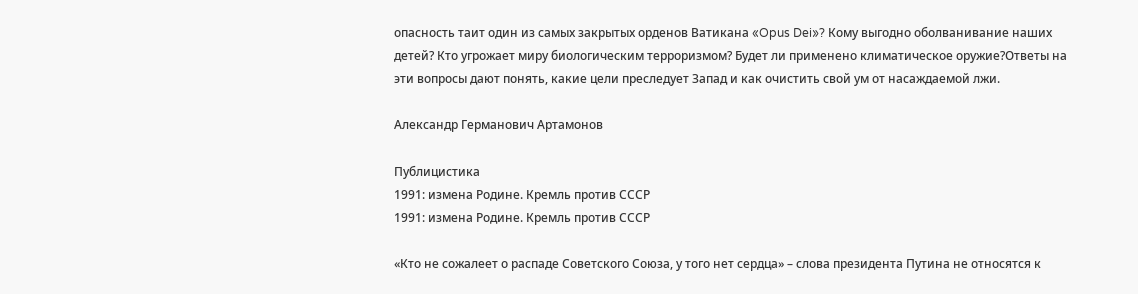опасность таит один из самых закрытых орденов Ватикана «Opus Dei»? Кому выгодно оболванивание наших детей? Кто угрожает миру биологическим терроризмом? Будет ли применено климатическое оружие?Ответы на эти вопросы дают понять, какие цели преследует Запад и как очистить свой ум от насаждаемой лжи.

Александр Германович Артамонов

Публицистика
1991: измена Родине. Кремль против СССР
1991: измена Родине. Кремль против СССР

«Кто не сожалеет о распаде Советского Союза, у того нет сердца» – слова президента Путина не относятся к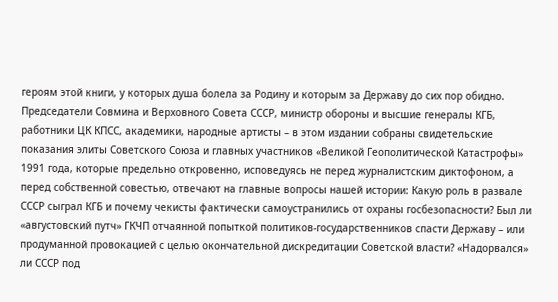героям этой книги, у которых душа болела за Родину и которым за Державу до сих пор обидно. Председатели Совмина и Верховного Совета СССР, министр обороны и высшие генералы КГБ, работники ЦК КПСС, академики, народные артисты – в этом издании собраны свидетельские показания элиты Советского Союза и главных участников «Великой Геополитической Катастрофы» 1991 года, которые предельно откровенно, исповедуясь не перед журналистским диктофоном, а перед собственной совестью, отвечают на главные вопросы нашей истории: Какую роль в развале СССР сыграл КГБ и почему чекисты фактически самоустранились от охраны госбезопасности? Был ли «августовский путч» ГКЧП отчаянной попыткой политиков-государственников спасти Державу – или продуманной провокацией с целью окончательной дискредитации Советской власти? «Надорвался» ли СССР под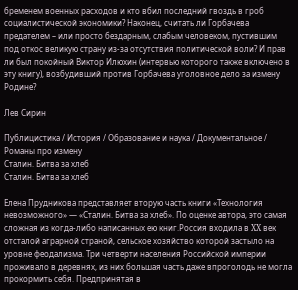бременем военных расходов и кто вбил последний гвоздь в гроб социалистической экономики? Наконец, считать ли Горбачева предателем – или просто бездарным, слабым человеком, пустившим под откос великую страну из-за отсутствия политической воли? И прав ли был покойный Виктор Илюхин (интервью которого также включено в эту книгу), возбудивший против Горбачева уголовное дело за измену Родине?

Лев Сирин

Публицистика / История / Образование и наука / Документальное / Романы про измену
Сталин. Битва за хлеб
Сталин. Битва за хлеб

Елена Прудникова представляет вторую часть книги «Технология невозможного» — «Сталин. Битва за хлеб». По оценке автора, это самая сложная из когда-либо написанных ею книг.Россия входила в XX век отсталой аграрной страной, сельское хозяйство которой застыло на уровне феодализма. Три четверти населения Российской империи проживало в деревнях, из них большая часть даже впроголодь не могла прокормить себя. Предпринятая в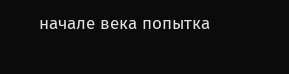начале века попытка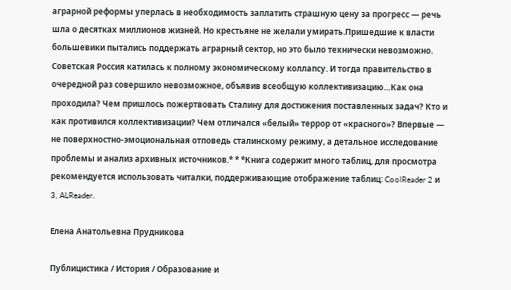аграрной реформы уперлась в необходимость заплатить страшную цену за прогресс — речь шла о десятках миллионов жизней. Но крестьяне не желали умирать.Пришедшие к власти большевики пытались поддержать аграрный сектор, но это было технически невозможно. Советская Россия катилась к полному экономическому коллапсу. И тогда правительство в очередной раз совершило невозможное, объявив всеобщую коллективизацию…Как она проходила? Чем пришлось пожертвовать Сталину для достижения поставленных задач? Кто и как противился коллективизации? Чем отличался «белый» террор от «красного»? Впервые — не поверхностно-эмоциональная отповедь сталинскому режиму, а детальное исследование проблемы и анализ архивных источников.* * *Книга содержит много таблиц, для просмотра рекомендуется использовать читалки, поддерживающие отображение таблиц: CoolReader 2 и 3, ALReader.

Елена Анатольевна Прудникова

Публицистика / История / Образование и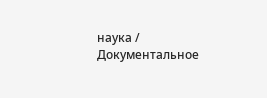наука / Документальное